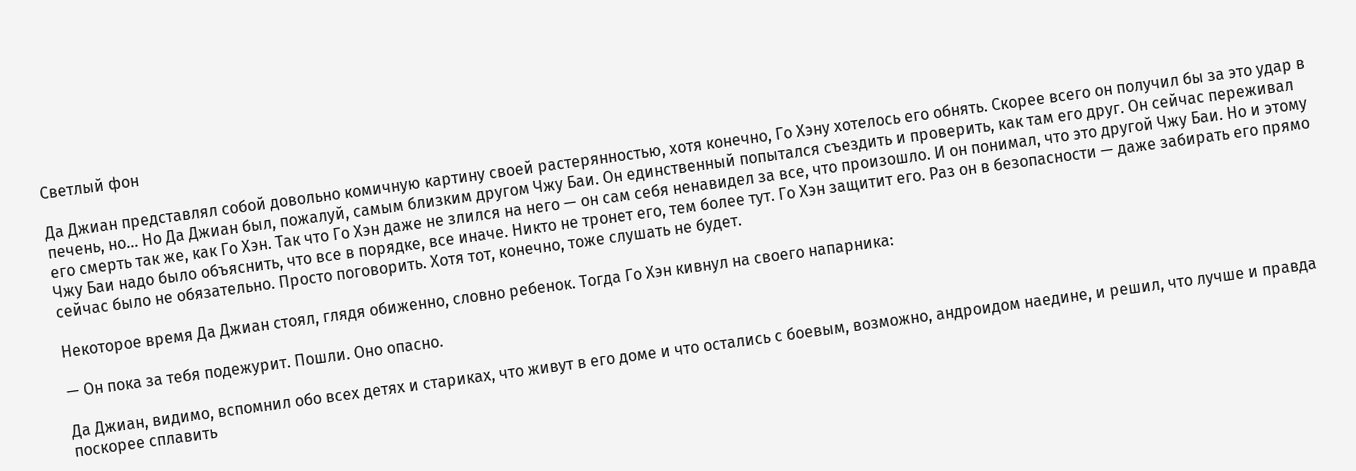Светлый фон

Да Джиан представлял собой довольно комичную картину своей растерянностью, хотя конечно, Го Хэну хотелось его обнять. Скорее всего он получил бы за это удар в печень, но… Но Да Джиан был, пожалуй, самым близким другом Чжу Баи. Он единственный попытался съездить и проверить, как там его друг. Он сейчас переживал его смерть так же, как Го Хэн. Так что Го Хэн даже не злился на него — он сам себя ненавидел за все, что произошло. И он понимал, что это другой Чжу Баи. Но и этому Чжу Баи надо было объяснить, что все в порядке, все иначе. Никто не тронет его, тем более тут. Го Хэн защитит его. Раз он в безопасности — даже забирать его прямо сейчас было не обязательно. Просто поговорить. Хотя тот, конечно, тоже слушать не будет.

Некоторое время Да Джиан стоял, глядя обиженно, словно ребенок. Тогда Го Хэн кивнул на своего напарника:

— Он пока за тебя подежурит. Пошли. Оно опасно.

Да Джиан, видимо, вспомнил обо всех детях и стариках, что живут в его доме и что остались с боевым, возможно, андроидом наедине, и решил, что лучше и правда поскорее сплавить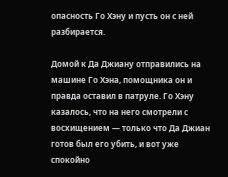опасность Го Хэну и пусть он с ней разбирается.

Домой к Да Джиану отправились на машине Го Хэна, помощника он и правда оставил в патруле. Го Хэну казалось, что на него смотрели с восхищением — только что Да Джиан готов был его убить, и вот уже спокойно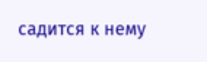садится к нему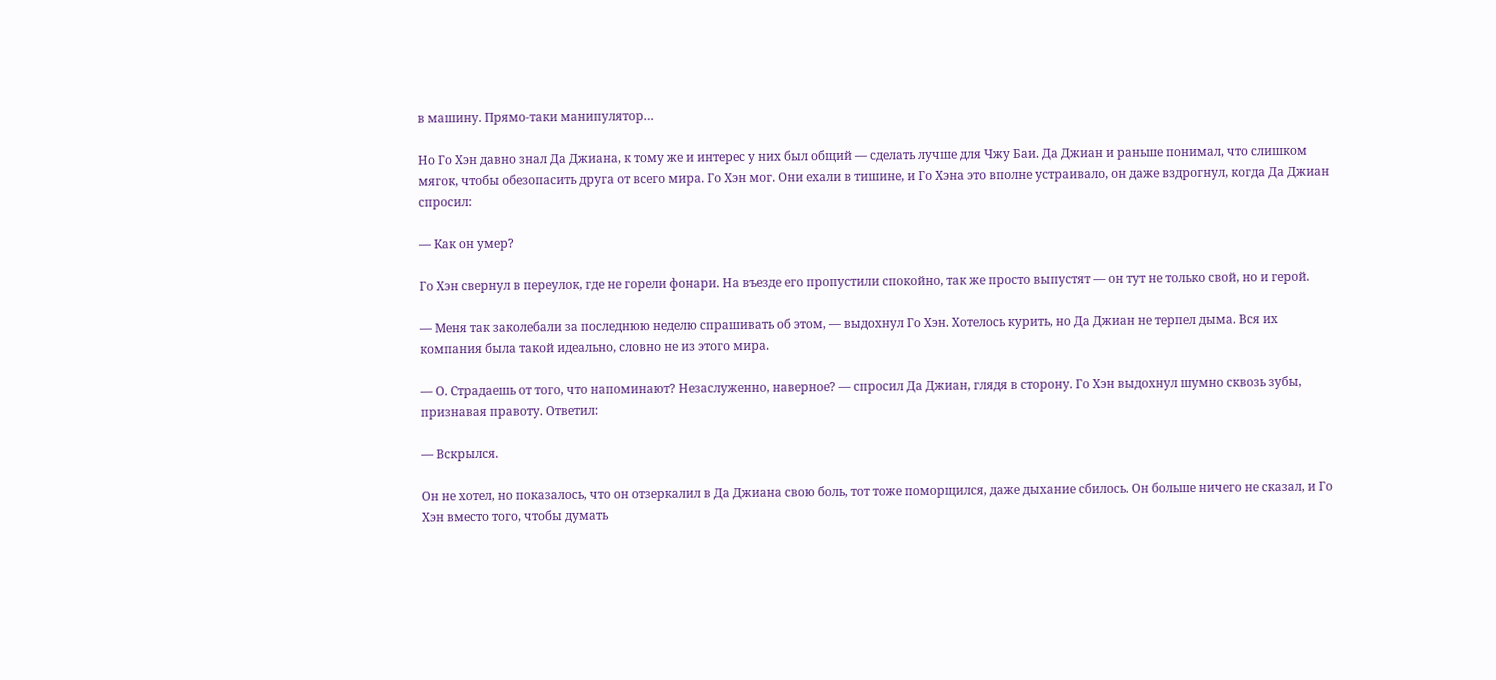в машину. Прямо-таки манипулятор…

Но Го Хэн давно знал Да Джиана, к тому же и интерес у них был общий — сделать лучше для Чжу Баи. Да Джиан и раньше понимал, что слишком мягок, чтобы обезопасить друга от всего мира. Го Хэн мог. Они ехали в тишине, и Го Хэна это вполне устраивало, он даже вздрогнул, когда Да Джиан спросил:

— Как он умер?

Го Хэн свернул в переулок, где не горели фонари. На въезде его пропустили спокойно, так же просто выпустят — он тут не только свой, но и герой.

— Меня так заколебали за последнюю неделю спрашивать об этом, — выдохнул Го Хэн. Хотелось курить, но Да Джиан не терпел дыма. Вся их компания была такой идеально, словно не из этого мира.

— О. Страдаешь от того, что напоминают? Незаслуженно, наверное? — спросил Да Джиан, глядя в сторону. Го Хэн выдохнул шумно сквозь зубы, признавая правоту. Ответил:

— Вскрылся.

Он не хотел, но показалось, что он отзеркалил в Да Джиана свою боль, тот тоже поморщился, даже дыхание сбилось. Он больше ничего не сказал, и Го Хэн вместо того, чтобы думать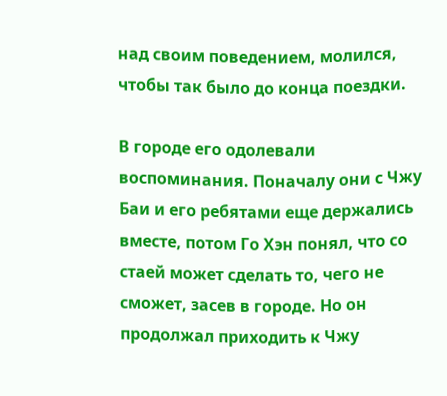над своим поведением, молился, чтобы так было до конца поездки.

В городе его одолевали воспоминания. Поначалу они с Чжу Баи и его ребятами еще держались вместе, потом Го Хэн понял, что со стаей может сделать то, чего не сможет, засев в городе. Но он продолжал приходить к Чжу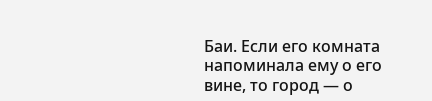Баи. Если его комната напоминала ему о его вине, то город — о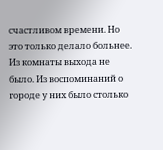счастливом времени. Но это только делало больнее. Из комнаты выхода не было. Из воспоминаний о городе у них было столько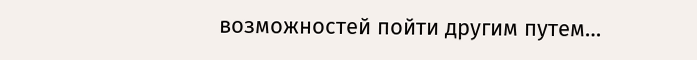возможностей пойти другим путем…